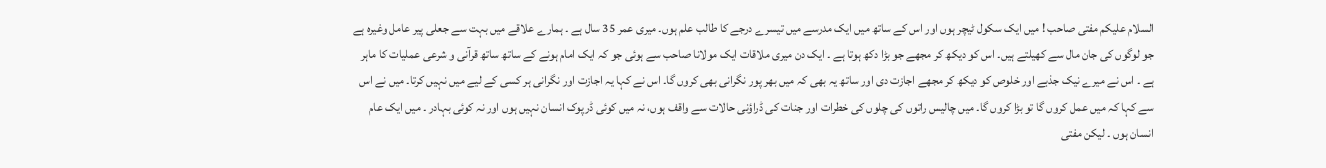السلام علیکم مفتی صاحب ! میں ایک سکول ٹیچر ہوں اور اس کے ساتھ میں ایک مدرسے میں تیسرے درجے کا طالب علم ہوں۔ میری عمر 35 سال ہے ۔ ہمارے علاقے میں بہت سے جعلی پیر عامل وغیرہ ہے جو لوگوں کی جان مال سے کھیلتے ہیں۔ اس کو دیکھ کر مجھے جو بڑا دکھ ہوتا ہے ۔ ایک دن میری ملاقات ایک مولانا صاحب سے ہوئی جو کہ ایک امام ہونے کے ساتھ ساتھ قرآنی و شرعی عملیات کا ماہر ہے ۔ اس نے میرے نیک جذبے اور خلوص کو دیکھ کر مجھے اجازت دی اور ساتھ یہ بھی کہ میں بھر پور نگرانی بھی کروں گا۔ اس نے کہا یہ اجازت اور نگرانی ہر کسی کے لیے میں نہیں کرتا۔ میں نے اس سے کہا کہ میں عمل کروں گا تو بڑا کروں گا۔ میں چالیس راتوں کی چلوں کی خطرات اور جنات کی ڈراؤنی حالات سے واقف ہوں، نہ میں کوئی ڈرپوک انسان نہیں ہوں اور نہ کوئی بہادر ۔ میں ایک عام انسان ہوں ۔ لیکن مفتی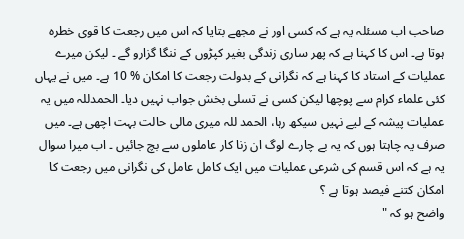صاحب اب مسئلہ یہ ہے کہ کسی اور نے مجھے بتایا کہ اس میں رجعت کا قوی خطرہ ہوتا ہے۔ اس کا کہنا ہے کہ پھر ساری زندگی بغیر کپڑوں کے ننگا گزارو گے ۔ لیکن میرے عملیات کے استاد کا کہنا ہے کہ نگرانی کے بدولت رجعت کا امکان % 10 ہے۔ میں نے یہاں کئی علماء کرام سے پوچھا لیکن کسی نے تسلی بخش جواب نہیں دیا۔ الحمدللہ میں یہ عملیات پیشہ کے لیے نہیں سیکھ رہا، الحمد للہ میری مالی حالت بہت اچھی ہے۔ میں صرف یہ چاہتا ہوں کہ یہ بے چارے لوگ ان زنا کار عاملوں سے بچ جائیں ۔ اب میرا سوال یہ ہے کہ اس قسم کی شرعی عملیات میں ایک کامل عامل کی نگرانی میں رجعت کا امکان کتنے فیصد ہوتا ہے ؟
واضح ہو کہ "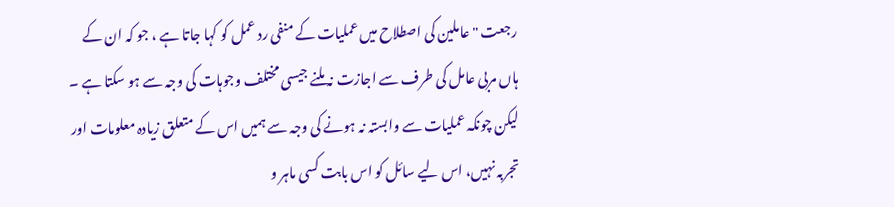رجعت " عاملین کی اصطلاح میں عملیات کے منفی رد عمل کو کہا جاتا ہے ، جو کہ ان کے ہاں مربی عامل کی طرف سے اجازت نہ ملنے جیسی مختلف وجوہات کی وجہ سے ہو سکتا ہے ۔ لیکن چونکہ عملیات سے وابستہ نہ ہونے کی وجہ سے ہمیں اس کے متعلق زیادہ معلومات اور تجربہ نہیں، اس لیے سائل کو اس بابت کسی ماہر و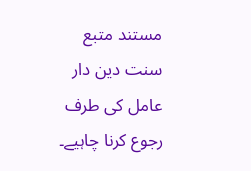مستند متبع سنت دین دار عامل کی طرف رجوع کرنا چاہیے۔